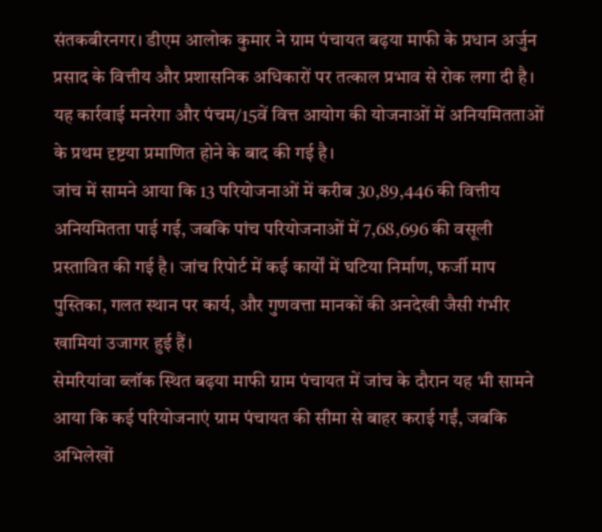संतकबीरनगर। डीएम आलोक कुमार ने ग्राम पंचायत बढ़या माफी के प्रधान अर्जुन प्रसाद के वित्तीय और प्रशासनिक अधिकारों पर तत्काल प्रभाव से रोक लगा दी है। यह कार्रवाई मनरेगा और पंचम/15वें वित्त आयोग की योजनाओं में अनियमितताओं के प्रथम दृष्टया प्रमाणित होने के बाद की गई है।
जांच में सामने आया कि 13 परियोजनाओं में करीब 30,89,446 की वित्तीय अनियमितता पाई गई, जबकि पांच परियोजनाओं में 7,68,696 की वसूली प्रस्तावित की गई है। जांच रिपोर्ट में कई कार्यों में घटिया निर्माण, फर्जी माप पुस्तिका, गलत स्थान पर कार्य, और गुणवत्ता मानकों की अनदेखी जैसी गंभीर खामियां उजागर हुई हैं।
सेमरियांवा ब्लॉक स्थित बढ़या माफी ग्राम पंचायत में जांच के दौरान यह भी सामने आया कि कई परियोजनाएं ग्राम पंचायत की सीमा से बाहर कराई गईं, जबकि अभिलेखों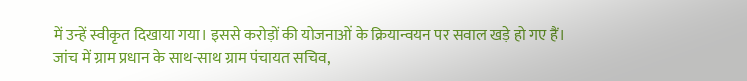में उन्हें स्वीकृत दिखाया गया। इससे करोड़ों की योजनाओं के क्रियान्वयन पर सवाल खड़े हो गए हैं।
जांच में ग्राम प्रधान के साथ-साथ ग्राम पंचायत सचिव,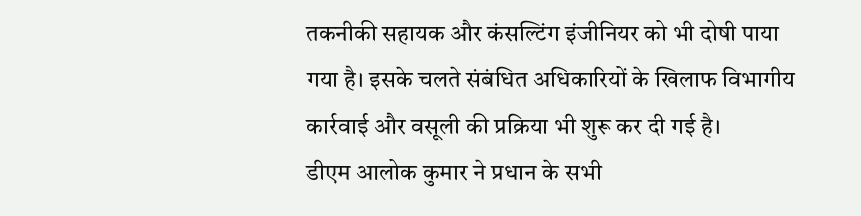तकनीकी सहायक और कंसल्टिंग इंजीनियर को भी दोषी पाया गया है। इसके चलते संबंधित अधिकारियों के खिलाफ विभागीय कार्रवाई और वसूली की प्रक्रिया भी शुरू कर दी गई है।
डीएम आलोक कुमार ने प्रधान के सभी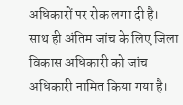अधिकारों पर रोक लगा दी है। साथ ही अंतिम जांच के लिए जिला विकास अधिकारी को जांच अधिकारी नामित किया गया है।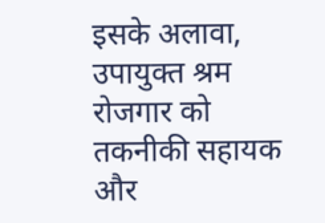इसके अलावा, उपायुक्त श्रम रोजगार को तकनीकी सहायक और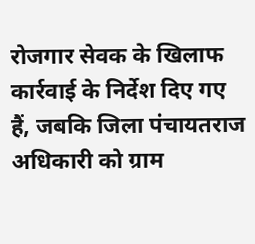रोजगार सेवक के खिलाफ कार्रवाई के निर्देश दिए गए हैं, जबकि जिला पंचायतराज अधिकारी को ग्राम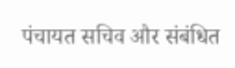पंचायत सचिव और संबंधित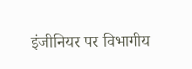इंजीनियर पर विभागीय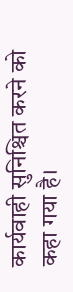कार्यवाही सुनिश्चित करने को कहा गया है।